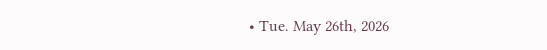• Tue. May 26th, 2026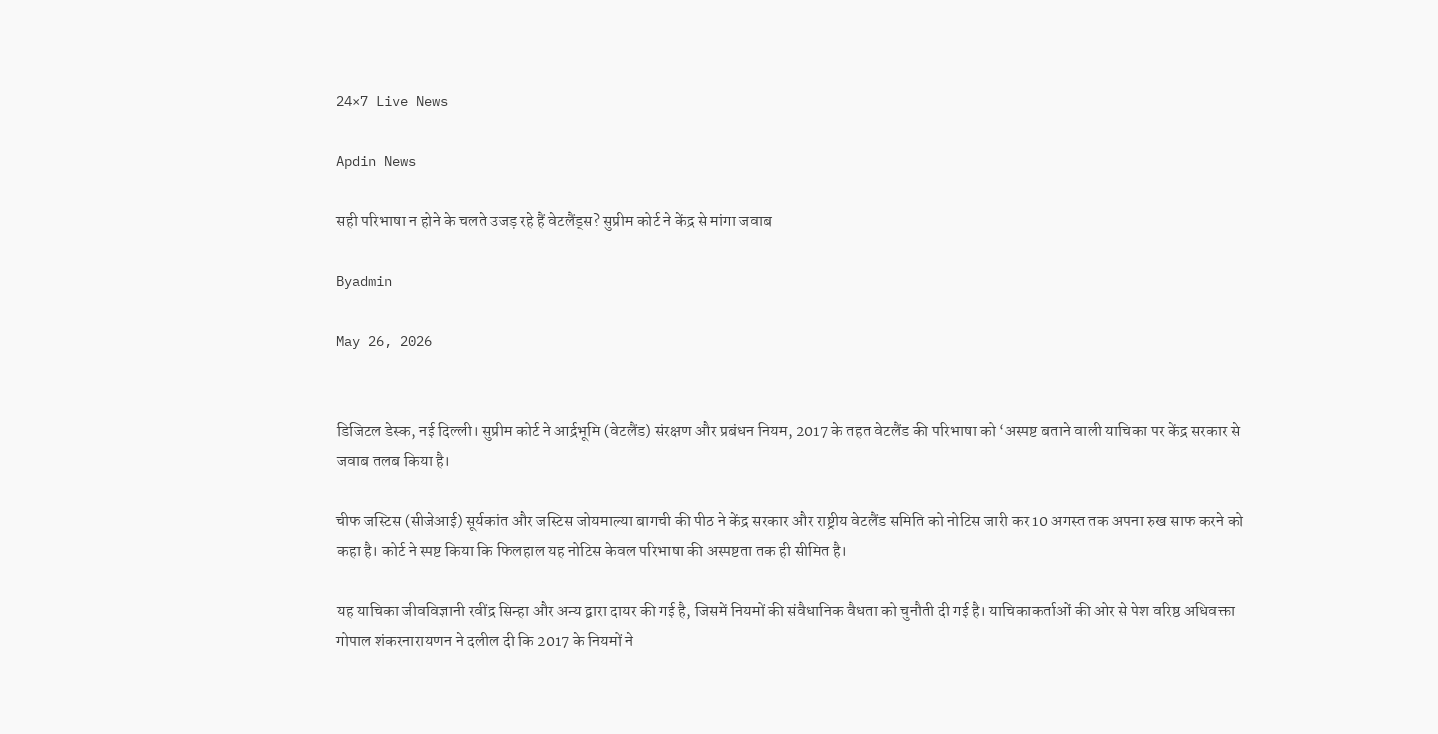24×7 Live News

Apdin News

सही परिभाषा न होने के चलते उजड़ रहे हैं वेटलैंड्स? सुप्रीम कोर्ट ने केंद्र से मांगा जवाब

Byadmin

May 26, 2026


डिजिटल डेस्क, नई दिल्ली। सुप्रीम कोर्ट ने आर्द्रभूमि (वेटलैंड) संरक्षण और प्रबंधन नियम, 2017 के तहत वेटलैंड की परिभाषा को ‘अस्पष्ट बताने वाली याचिका पर केंद्र सरकार से जवाब तलब किया है।

चीफ जस्टिस (सीजेआई) सूर्यकांत और जस्टिस जोयमाल्या बागची की पीठ ने केंद्र सरकार और राष्ट्रीय वेटलैंड समिति को नोटिस जारी कर 10 अगस्त तक अपना रुख साफ करने को कहा है। कोर्ट ने स्पष्ट किया कि फिलहाल यह नोटिस केवल परिभाषा की अस्पष्टता तक ही सीमित है।

यह याचिका जीवविज्ञानी रवींद्र सिन्हा और अन्य द्वारा दायर की गई है, जिसमें नियमों की संवैधानिक वैधता को चुनौती दी गई है। याचिकाकर्ताओं की ओर से पेश वरिष्ठ अधिवक्ता गोपाल शंकरनारायणन ने दलील दी कि 2017 के नियमों ने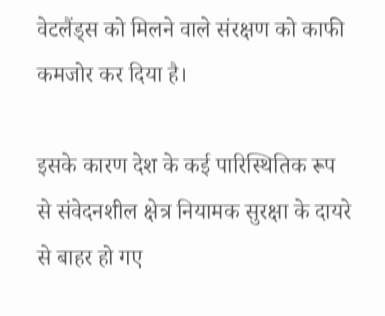वेटलैंड्स को मिलने वाले संरक्षण को काफी कमजोर कर दिया है।

इसके कारण देश के कई पारिस्थितिक रूप से संवेदनशील क्षेत्र नियामक सुरक्षा के दायरे से बाहर हो गए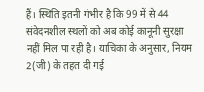हैं। स्थिति इतनी गंभीर है कि 99 में से 44 संवेदनशील स्थलों को अब कोई कानूनी सुरक्षा नहीं मिल पा रही है। याचिका के अनुसार, नियम 2(जी) के तहत दी गई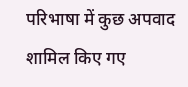परिभाषा में कुछ अपवाद शामिल किए गए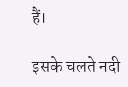हैं।

इसके चलते नदी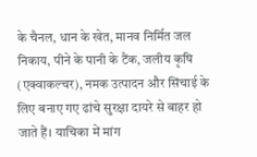के चैनल, धान के खेत, मानव निर्मित जल निकाय, पीने के पानी के टैंक, जलीय कृषि (एक्वाकल्चर), नमक उत्पादन और सिंचाई के लिए बनाए गए ढांचे सुरक्षा दायरे से बाहर हो जाते हैं। याचिका में मांग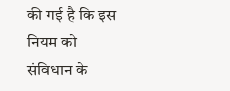की गई है कि इस नियम को संविधान के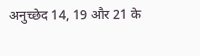अनुच्छेद 14, 19 और 21 के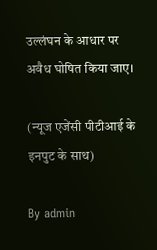उल्लंघन के आधार पर अवैध घोषित किया जाए।

(न्यूज एजेंसी पीटीआई के इनपुट के साथ)

By admin